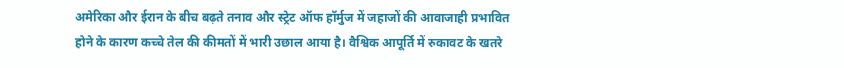अमेरिका और ईरान के बीच बढ़ते तनाव और स्ट्रेट ऑफ हॉर्मुज में जहाजों की आवाजाही प्रभावित होने के कारण कच्चे तेल की कीमतों में भारी उछाल आया है। वैश्विक आपूर्ति में रुकावट के खतरे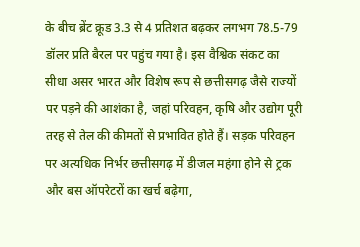के बीच ब्रेंट क्रूड 3.3 से 4 प्रतिशत बढ़कर लगभग 78.5-79 डॉलर प्रति बैरल पर पहुंच गया है। इस वैश्विक संकट का सीधा असर भारत और विशेष रूप से छत्तीसगढ़ जैसे राज्यों पर पड़ने की आशंका है, जहां परिवहन, कृषि और उद्योग पूरी तरह से तेल की कीमतों से प्रभावित होते हैं। सड़क परिवहन पर अत्यधिक निर्भर छत्तीसगढ़ में डीजल महंगा होने से ट्रक और बस ऑपरेटरों का खर्च बढ़ेगा,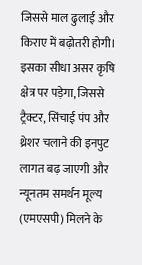जिससे माल ढुलाई और किराए में बढ़ोतरी होगी। इसका सीधा असर कृषि क्षेत्र पर पड़ेगा, जिससे ट्रैक्टर, सिंचाई पंप और थ्रेशर चलाने की इनपुट लागत बढ़ जाएगी और न्यूनतम समर्थन मूल्य (एमएसपी) मिलने के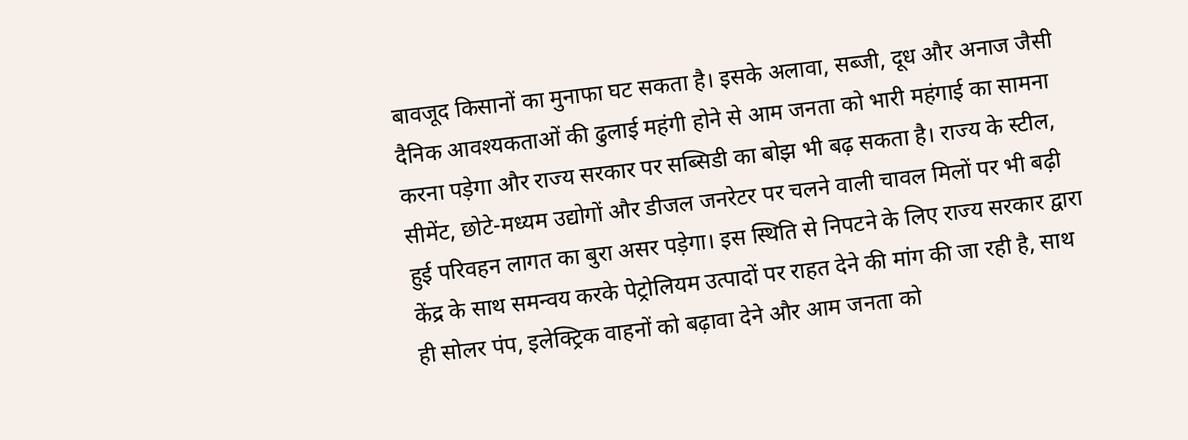बावजूद किसानों का मुनाफा घट सकता है। इसके अलावा, सब्जी, दूध और अनाज जैसी दैनिक आवश्यकताओं की ढुलाई महंगी होने से आम जनता को भारी महंगाई का सामना करना पड़ेगा और राज्य सरकार पर सब्सिडी का बोझ भी बढ़ सकता है। राज्य के स्टील, सीमेंट, छोटे-मध्यम उद्योगों और डीजल जनरेटर पर चलने वाली चावल मिलों पर भी बढ़ी हुई परिवहन लागत का बुरा असर पड़ेगा। इस स्थिति से निपटने के लिए राज्य सरकार द्वारा केंद्र के साथ समन्वय करके पेट्रोलियम उत्पादों पर राहत देने की मांग की जा रही है, साथ ही सोलर पंप, इलेक्ट्रिक वाहनों को बढ़ावा देने और आम जनता को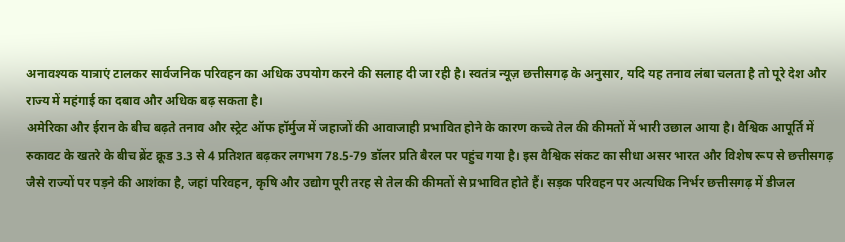अनावश्यक यात्राएं टालकर सार्वजनिक परिवहन का अधिक उपयोग करने की सलाह दी जा रही है। स्वतंत्र न्यूज़ छत्तीसगढ़ के अनुसार, यदि यह तनाव लंबा चलता है तो पूरे देश और राज्य में महंगाई का दबाव और अधिक बढ़ सकता है।
अमेरिका और ईरान के बीच बढ़ते तनाव और स्ट्रेट ऑफ हॉर्मुज में जहाजों की आवाजाही प्रभावित होने के कारण कच्चे तेल की कीमतों में भारी उछाल आया है। वैश्विक आपूर्ति में रुकावट के खतरे के बीच ब्रेंट क्रूड 3.3 से 4 प्रतिशत बढ़कर लगभग 78.5-79 डॉलर प्रति बैरल पर पहुंच गया है। इस वैश्विक संकट का सीधा असर भारत और विशेष रूप से छत्तीसगढ़ जैसे राज्यों पर पड़ने की आशंका है, जहां परिवहन, कृषि और उद्योग पूरी तरह से तेल की कीमतों से प्रभावित होते हैं। सड़क परिवहन पर अत्यधिक निर्भर छत्तीसगढ़ में डीजल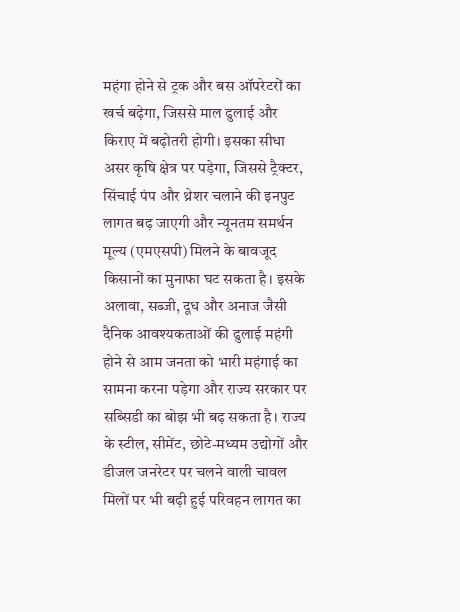महंगा होने से ट्रक और बस ऑपरेटरों का खर्च बढ़ेगा, जिससे माल ढुलाई और किराए में बढ़ोतरी होगी। इसका सीधा असर कृषि क्षेत्र पर पड़ेगा, जिससे ट्रैक्टर, सिंचाई पंप और थ्रेशर चलाने की इनपुट लागत बढ़ जाएगी और न्यूनतम समर्थन मूल्य (एमएसपी) मिलने के बावजूद किसानों का मुनाफा घट सकता है। इसके अलावा, सब्जी, दूध और अनाज जैसी दैनिक आवश्यकताओं की ढुलाई महंगी होने से आम जनता को भारी महंगाई का सामना करना पड़ेगा और राज्य सरकार पर सब्सिडी का बोझ भी बढ़ सकता है। राज्य के स्टील, सीमेंट, छोटे-मध्यम उद्योगों और डीजल जनरेटर पर चलने वाली चावल मिलों पर भी बढ़ी हुई परिवहन लागत का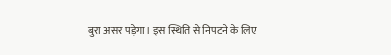बुरा असर पड़ेगा। इस स्थिति से निपटने के लिए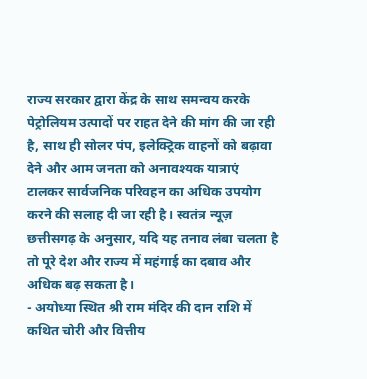राज्य सरकार द्वारा केंद्र के साथ समन्वय करके पेट्रोलियम उत्पादों पर राहत देने की मांग की जा रही है, साथ ही सोलर पंप, इलेक्ट्रिक वाहनों को बढ़ावा देने और आम जनता को अनावश्यक यात्राएं टालकर सार्वजनिक परिवहन का अधिक उपयोग करने की सलाह दी जा रही है। स्वतंत्र न्यूज़ छत्तीसगढ़ के अनुसार, यदि यह तनाव लंबा चलता है तो पूरे देश और राज्य में महंगाई का दबाव और अधिक बढ़ सकता है।
- अयोध्या स्थित श्री राम मंदिर की दान राशि में कथित चोरी और वित्तीय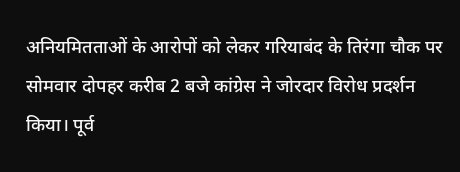अनियमितताओं के आरोपों को लेकर गरियाबंद के तिरंगा चौक पर सोमवार दोपहर करीब 2 बजे कांग्रेस ने जोरदार विरोध प्रदर्शन किया। पूर्व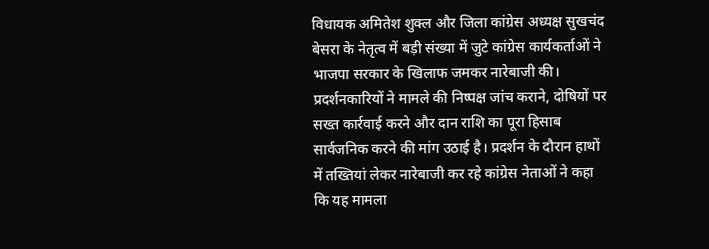विधायक अमितेश शुक्ल और जिला कांग्रेस अध्यक्ष सुखचंद बेसरा के नेतृत्व में बड़ी संख्या में जुटे कांग्रेस कार्यकर्ताओं ने भाजपा सरकार के खिलाफ जमकर नारेबाजी की। प्रदर्शनकारियों ने मामले की निष्पक्ष जांच कराने, दोषियों पर सख्त कार्रवाई करने और दान राशि का पूरा हिसाब सार्वजनिक करने की मांग उठाई है। प्रदर्शन के दौरान हाथों में तख्तियां लेकर नारेबाजी कर रहे कांग्रेस नेताओं ने कहा कि यह मामला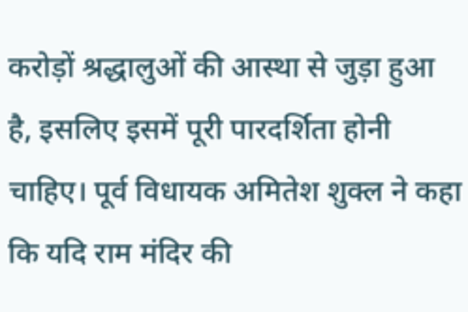करोड़ों श्रद्धालुओं की आस्था से जुड़ा हुआ है, इसलिए इसमें पूरी पारदर्शिता होनी चाहिए। पूर्व विधायक अमितेश शुक्ल ने कहा कि यदि राम मंदिर की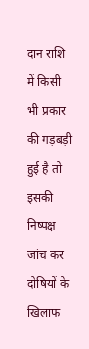दान राशि में किसी भी प्रकार की गड़बड़ी हुई है तो इसकी निष्पक्ष जांच कर दोषियों के खिलाफ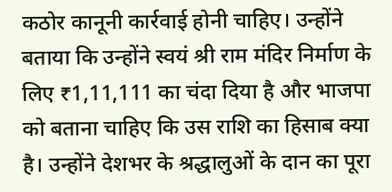कठोर कानूनी कार्रवाई होनी चाहिए। उन्होंने बताया कि उन्होंने स्वयं श्री राम मंदिर निर्माण के लिए ₹1,11,111 का चंदा दिया है और भाजपा को बताना चाहिए कि उस राशि का हिसाब क्या है। उन्होंने देशभर के श्रद्धालुओं के दान का पूरा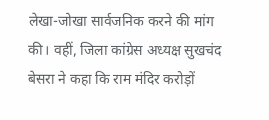लेखा-जोखा सार्वजनिक करने की मांग की। वहीं, जिला कांग्रेस अध्यक्ष सुखचंद बेसरा ने कहा कि राम मंदिर करोड़ों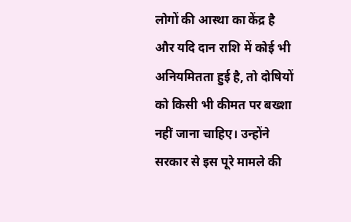लोगों की आस्था का केंद्र है और यदि दान राशि में कोई भी अनियमितता हुई है, तो दोषियों को किसी भी कीमत पर बख्शा नहीं जाना चाहिए। उन्होंने सरकार से इस पूरे मामले की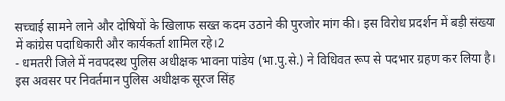सच्चाई सामने लाने और दोषियों के खिलाफ सख्त कदम उठाने की पुरजोर मांग की। इस विरोध प्रदर्शन में बड़ी संख्या में कांग्रेस पदाधिकारी और कार्यकर्ता शामिल रहे।2
- धमतरी जिले में नवपदस्थ पुलिस अधीक्षक भावना पांडेय (भा.पु.से.) ने विधिवत रूप से पदभार ग्रहण कर लिया है। इस अवसर पर निवर्तमान पुलिस अधीक्षक सूरज सिंह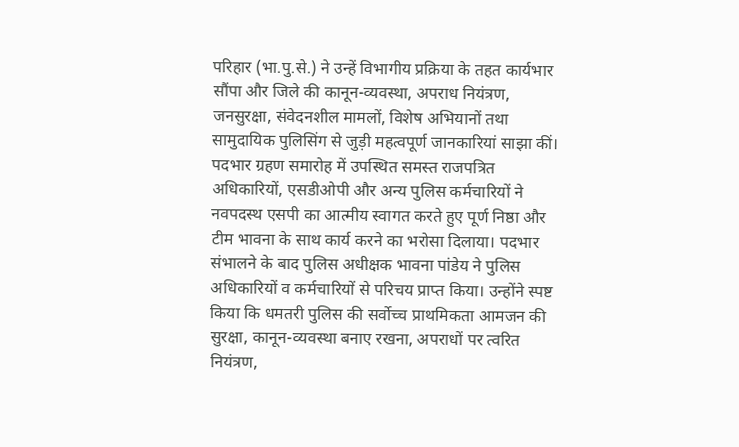परिहार (भा.पु.से.) ने उन्हें विभागीय प्रक्रिया के तहत कार्यभार सौंपा और जिले की कानून-व्यवस्था, अपराध नियंत्रण, जनसुरक्षा, संवेदनशील मामलों, विशेष अभियानों तथा सामुदायिक पुलिसिंग से जुड़ी महत्वपूर्ण जानकारियां साझा कीं। पदभार ग्रहण समारोह में उपस्थित समस्त राजपत्रित अधिकारियों, एसडीओपी और अन्य पुलिस कर्मचारियों ने नवपदस्थ एसपी का आत्मीय स्वागत करते हुए पूर्ण निष्ठा और टीम भावना के साथ कार्य करने का भरोसा दिलाया। पदभार संभालने के बाद पुलिस अधीक्षक भावना पांडेय ने पुलिस अधिकारियों व कर्मचारियों से परिचय प्राप्त किया। उन्होंने स्पष्ट किया कि धमतरी पुलिस की सर्वोच्च प्राथमिकता आमजन की सुरक्षा, कानून-व्यवस्था बनाए रखना, अपराधों पर त्वरित नियंत्रण,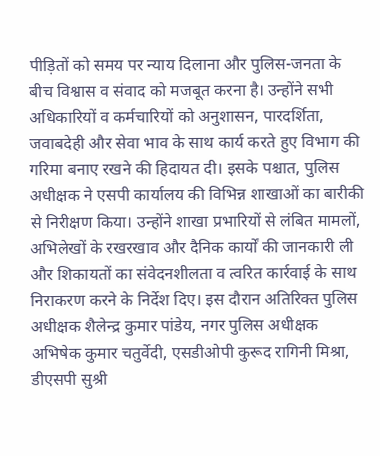पीड़ितों को समय पर न्याय दिलाना और पुलिस-जनता के बीच विश्वास व संवाद को मजबूत करना है। उन्होंने सभी अधिकारियों व कर्मचारियों को अनुशासन, पारदर्शिता, जवाबदेही और सेवा भाव के साथ कार्य करते हुए विभाग की गरिमा बनाए रखने की हिदायत दी। इसके पश्चात, पुलिस अधीक्षक ने एसपी कार्यालय की विभिन्न शाखाओं का बारीकी से निरीक्षण किया। उन्होंने शाखा प्रभारियों से लंबित मामलों, अभिलेखों के रखरखाव और दैनिक कार्यों की जानकारी ली और शिकायतों का संवेदनशीलता व त्वरित कार्रवाई के साथ निराकरण करने के निर्देश दिए। इस दौरान अतिरिक्त पुलिस अधीक्षक शैलेन्द्र कुमार पांडेय, नगर पुलिस अधीक्षक अभिषेक कुमार चतुर्वेदी, एसडीओपी कुरूद रागिनी मिश्रा, डीएसपी सुश्री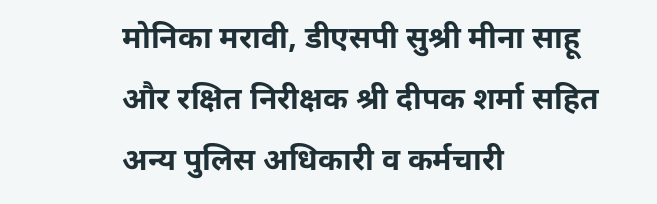मोनिका मरावी, डीएसपी सुश्री मीना साहू और रक्षित निरीक्षक श्री दीपक शर्मा सहित अन्य पुलिस अधिकारी व कर्मचारी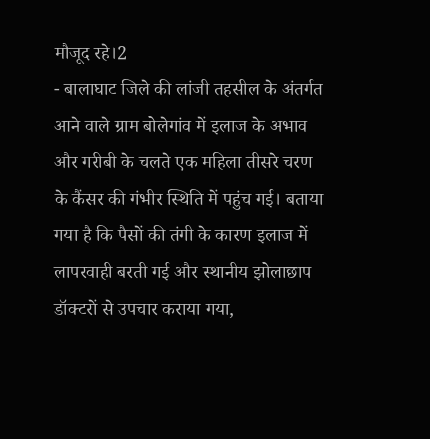मौजूद रहे।2
- बालाघाट जिले की लांजी तहसील के अंतर्गत आने वाले ग्राम बोलेगांव में इलाज के अभाव और गरीबी के चलते एक महिला तीसरे चरण के कैंसर की गंभीर स्थिति में पहुंच गई। बताया गया है कि पैसों की तंगी के कारण इलाज में लापरवाही बरती गई और स्थानीय झोलाछाप डॉक्टरों से उपचार कराया गया,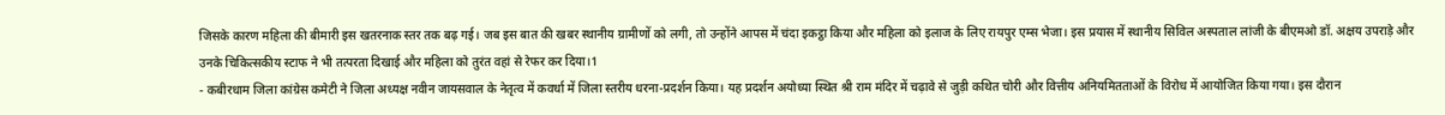जिसके कारण महिला की बीमारी इस खतरनाक स्तर तक बढ़ गई। जब इस बात की खबर स्थानीय ग्रामीणों को लगी, तो उन्होंने आपस में चंदा इकट्ठा किया और महिला को इलाज के लिए रायपुर एम्स भेजा। इस प्रयास में स्थानीय सिविल अस्पताल लांजी के बीएमओ डॉ. अक्षय उपराड़े और उनके चिकित्सकीय स्टाफ ने भी तत्परता दिखाई और महिला को तुरंत वहां से रेफर कर दिया।1
- कबीरधाम जिला कांग्रेस कमेटी ने जिला अध्यक्ष नवीन जायसवाल के नेतृत्व में कवर्धा में जिला स्तरीय धरना-प्रदर्शन किया। यह प्रदर्शन अयोध्या स्थित श्री राम मंदिर में चढ़ावे से जुड़ी कथित चोरी और वित्तीय अनियमितताओं के विरोध में आयोजित किया गया। इस दौरान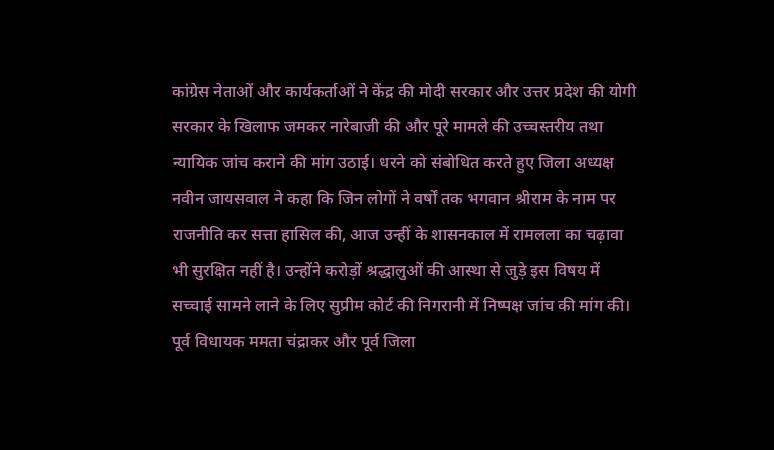कांग्रेस नेताओं और कार्यकर्ताओं ने केंद्र की मोदी सरकार और उत्तर प्रदेश की योगी सरकार के खिलाफ जमकर नारेबाजी की और पूरे मामले की उच्चस्तरीय तथा न्यायिक जांच कराने की मांग उठाई। धरने को संबोधित करते हुए जिला अध्यक्ष नवीन जायसवाल ने कहा कि जिन लोगों ने वर्षों तक भगवान श्रीराम के नाम पर राजनीति कर सत्ता हासिल की, आज उन्हीं के शासनकाल में रामलला का चढ़ावा भी सुरक्षित नहीं है। उन्होंने करोड़ों श्रद्धालुओं की आस्था से जुड़े इस विषय में सच्चाई सामने लाने के लिए सुप्रीम कोर्ट की निगरानी में निष्पक्ष जांच की मांग की। पूर्व विधायक ममता चंद्राकर और पूर्व जिला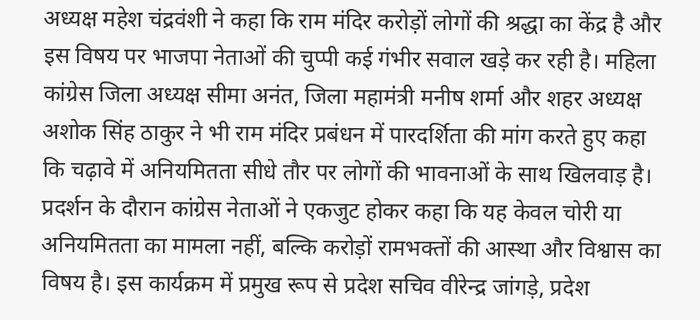अध्यक्ष महेश चंद्रवंशी ने कहा कि राम मंदिर करोड़ों लोगों की श्रद्धा का केंद्र है और इस विषय पर भाजपा नेताओं की चुप्पी कई गंभीर सवाल खड़े कर रही है। महिला कांग्रेस जिला अध्यक्ष सीमा अनंत, जिला महामंत्री मनीष शर्मा और शहर अध्यक्ष अशोक सिंह ठाकुर ने भी राम मंदिर प्रबंधन में पारदर्शिता की मांग करते हुए कहा कि चढ़ावे में अनियमितता सीधे तौर पर लोगों की भावनाओं के साथ खिलवाड़ है। प्रदर्शन के दौरान कांग्रेस नेताओं ने एकजुट होकर कहा कि यह केवल चोरी या अनियमितता का मामला नहीं, बल्कि करोड़ों रामभक्तों की आस्था और विश्वास का विषय है। इस कार्यक्रम में प्रमुख रूप से प्रदेश सचिव वीरेन्द्र जांगड़े, प्रदेश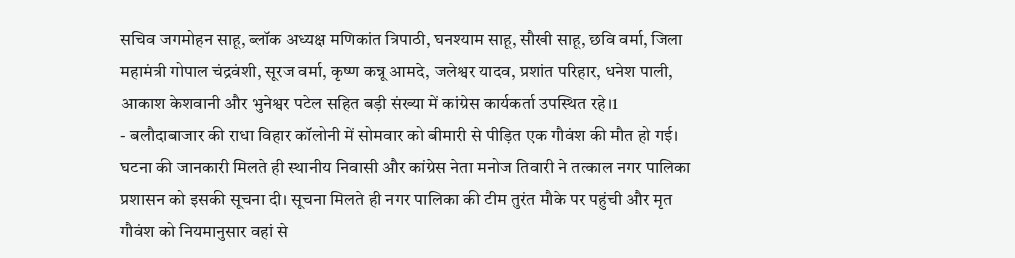सचिव जगमोहन साहू, ब्लॉक अध्यक्ष मणिकांत त्रिपाठी, घनश्याम साहू, सौखी साहू, छवि वर्मा, जिला महामंत्री गोपाल चंद्रवंशी, सूरज वर्मा, कृष्ण कन्नू आमदे, जलेश्वर यादव, प्रशांत परिहार, धनेश पाली, आकाश केशवानी और भुनेश्वर पटेल सहित बड़ी संख्या में कांग्रेस कार्यकर्ता उपस्थित रहे।1
- बलौदाबाजार की राधा विहार कॉलोनी में सोमवार को बीमारी से पीड़ित एक गौवंश की मौत हो गई। घटना की जानकारी मिलते ही स्थानीय निवासी और कांग्रेस नेता मनोज तिवारी ने तत्काल नगर पालिका प्रशासन को इसकी सूचना दी। सूचना मिलते ही नगर पालिका की टीम तुरंत मौके पर पहुंची और मृत गौवंश को नियमानुसार वहां से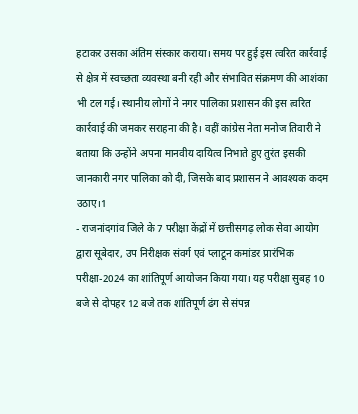हटाकर उसका अंतिम संस्कार कराया। समय पर हुई इस त्वरित कार्रवाई से क्षेत्र में स्वच्छता व्यवस्था बनी रही और संभावित संक्रमण की आशंका भी टल गई। स्थानीय लोगों ने नगर पालिका प्रशासन की इस त्वरित कार्रवाई की जमकर सराहना की है। वहीं कांग्रेस नेता मनोज तिवारी ने बताया कि उन्होंने अपना मानवीय दायित्व निभाते हुए तुरंत इसकी जानकारी नगर पालिका को दी, जिसके बाद प्रशासन ने आवश्यक कदम उठाए।1
- राजनांदगांव जिले के 7 परीक्षा केंद्रों में छत्तीसगढ़ लोक सेवा आयोग द्वारा सूबेदार, उप निरीक्षक संवर्ग एवं प्लाटून कमांडर प्रारंभिक परीक्षा-2024 का शांतिपूर्ण आयोजन किया गया। यह परीक्षा सुबह 10 बजे से दोपहर 12 बजे तक शांतिपूर्ण ढंग से संपन्न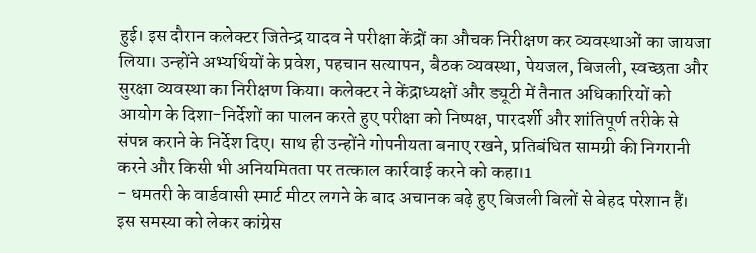हुई। इस दौरान कलेक्टर जितेन्द्र यादव ने परीक्षा केंद्रों का औचक निरीक्षण कर व्यवस्थाओं का जायजा लिया। उन्होंने अभ्यर्थियों के प्रवेश, पहचान सत्यापन, बैठक व्यवस्था, पेयजल, बिजली, स्वच्छता और सुरक्षा व्यवस्था का निरीक्षण किया। कलेक्टर ने केंद्राध्यक्षों और ड्यूटी में तैनात अधिकारियों को आयोग के दिशा-निर्देशों का पालन करते हुए परीक्षा को निष्पक्ष, पारदर्शी और शांतिपूर्ण तरीके से संपन्न कराने के निर्देश दिए। साथ ही उन्होंने गोपनीयता बनाए रखने, प्रतिबंधित सामग्री की निगरानी करने और किसी भी अनियमितता पर तत्काल कार्रवाई करने को कहा।1
- धमतरी के वार्डवासी स्मार्ट मीटर लगने के बाद अचानक बढ़े हुए बिजली बिलों से बेहद परेशान हैं। इस समस्या को लेकर कांग्रेस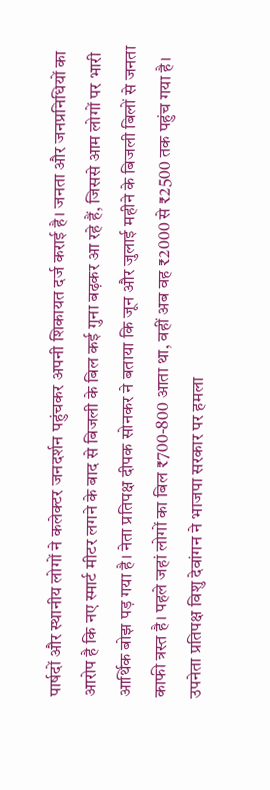पार्षदों और स्थानीय लोगों ने कलेक्टर जनदर्शन पहुंचकर अपनी शिकायत दर्ज कराई है। जनता और जनप्रनिधियों का आरोप है कि नए स्मार्ट मीटर लगने के बाद से बिजली के बिल कई गुना बढ़कर आ रहे हैं, जिससे आम लोगों पर भारी आर्थिक बोझ पड़ गया है। नेता प्रतिपक्ष दीपक सोनकर ने बताया कि जून और जुलाई महीने के बिजली बिलों से जनता काफी त्रस्त है। पहले जहां लोगों का बिल ₹700-800 आता था, वहीं अब वह ₹2000 से ₹2500 तक पहुंच गया है। उपनेता प्रतिपक्ष विशु देवांगन ने भाजपा सरकार पर हमला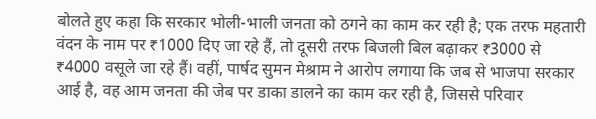बोलते हुए कहा कि सरकार भोली-भाली जनता को ठगने का काम कर रही है; एक तरफ महतारी वंदन के नाम पर ₹1000 दिए जा रहे हैं, तो दूसरी तरफ बिजली बिल बढ़ाकर ₹3000 से ₹4000 वसूले जा रहे हैं। वहीं, पार्षद सुमन मेश्राम ने आरोप लगाया कि जब से भाजपा सरकार आई है, वह आम जनता की जेब पर डाका डालने का काम कर रही है, जिससे परिवार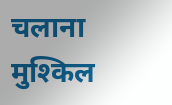चलाना मुश्किल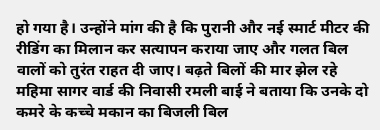हो गया है। उन्होंने मांग की है कि पुरानी और नई स्मार्ट मीटर की रीडिंग का मिलान कर सत्यापन कराया जाए और गलत बिल वालों को तुरंत राहत दी जाए। बढ़ते बिलों की मार झेल रहे महिमा सागर वार्ड की निवासी रमली बाई ने बताया कि उनके दो कमरे के कच्चे मकान का बिजली बिल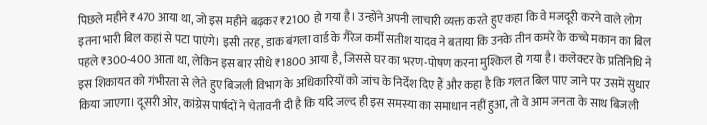पिछले महीने ₹470 आया था, जो इस महीने बढ़कर ₹2100 हो गया है। उन्होंने अपनी लाचारी व्यक्त करते हुए कहा कि वे मजदूरी करने वाले लोग इतना भारी बिल कहां से पटा पाएंगे। इसी तरह, डाक बंगला वार्ड के गैरेज कर्मी सतीश यादव ने बताया कि उनके तीन कमरे के कच्चे मकान का बिल पहले ₹300-400 आता था, लेकिन इस बार सीधे ₹1800 आया है, जिससे घर का भरण-पोषण करना मुश्किल हो गया है। कलेक्टर के प्रतिनिधि ने इस शिकायत को गंभीरता से लेते हुए बिजली विभाग के अधिकारियों को जांच के निर्देश दिए हैं और कहा है कि गलत बिल पाए जाने पर उसमें सुधार किया जाएगा। दूसरी ओर, कांग्रेस पार्षदों ने चेतावनी दी है कि यदि जल्द ही इस समस्या का समाधान नहीं हुआ, तो वे आम जनता के साथ बिजली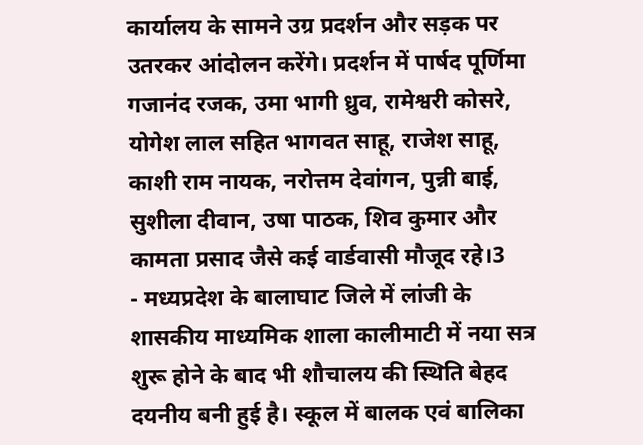कार्यालय के सामने उग्र प्रदर्शन और सड़क पर उतरकर आंदोलन करेंगे। प्रदर्शन में पार्षद पूर्णिमा गजानंद रजक, उमा भागी ध्रुव, रामेश्वरी कोसरे, योगेश लाल सहित भागवत साहू, राजेश साहू, काशी राम नायक, नरोत्तम देवांगन, पुन्नी बाई, सुशीला दीवान, उषा पाठक, शिव कुमार और कामता प्रसाद जैसे कई वार्डवासी मौजूद रहे।3
- मध्यप्रदेश के बालाघाट जिले में लांजी के शासकीय माध्यमिक शाला कालीमाटी में नया सत्र शुरू होने के बाद भी शौचालय की स्थिति बेहद दयनीय बनी हुई है। स्कूल में बालक एवं बालिका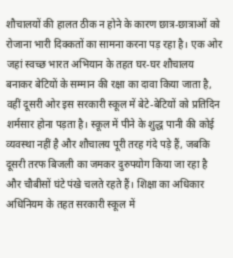शौचालयों की हालत ठीक न होने के कारण छात्र-छात्राओं को रोजाना भारी दिक्कतों का सामना करना पड़ रहा है। एक ओर जहां स्वच्छ भारत अभियान के तहत घर-घर शौचालय बनाकर बेटियों के सम्मान की रक्षा का दावा किया जाता है, वहीं दूसरी ओर इस सरकारी स्कूल में बेटे-बेटियों को प्रतिदिन शर्मसार होना पड़ता है। स्कूल में पीने के शुद्ध पानी की कोई व्यवस्था नहीं है और शौचालय पूरी तरह गंदे पड़े हैं, जबकि दूसरी तरफ बिजली का जमकर दुरुपयोग किया जा रहा है और चौबीसों घंटे पंखे चलते रहते हैं। शिक्षा का अधिकार अधिनियम के तहत सरकारी स्कूल में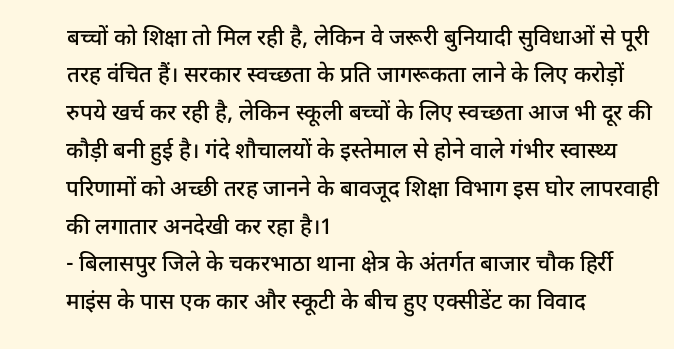बच्चों को शिक्षा तो मिल रही है, लेकिन वे जरूरी बुनियादी सुविधाओं से पूरी तरह वंचित हैं। सरकार स्वच्छता के प्रति जागरूकता लाने के लिए करोड़ों रुपये खर्च कर रही है, लेकिन स्कूली बच्चों के लिए स्वच्छता आज भी दूर की कौड़ी बनी हुई है। गंदे शौचालयों के इस्तेमाल से होने वाले गंभीर स्वास्थ्य परिणामों को अच्छी तरह जानने के बावजूद शिक्षा विभाग इस घोर लापरवाही की लगातार अनदेखी कर रहा है।1
- बिलासपुर जिले के चकरभाठा थाना क्षेत्र के अंतर्गत बाजार चौक हिर्री माइंस के पास एक कार और स्कूटी के बीच हुए एक्सीडेंट का विवाद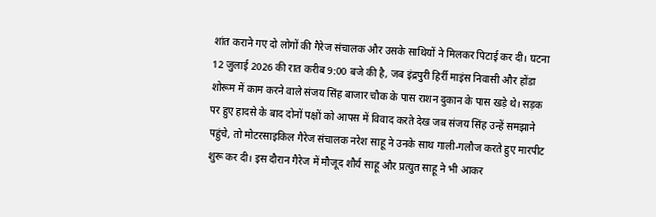शांत कराने गए दो लोगों की गैरेज संचालक और उसके साथियों ने मिलकर पिटाई कर दी। घटना 12 जुलाई 2026 की रात करीब 9:00 बजे की है, जब इंद्रपुरी हिर्री माइंस निवासी और होंडा शोरूम में काम करने वाले संजय सिंह बाजार चौक के पास राशन दुकान के पास खड़े थे। सड़क पर हुए हादसे के बाद दोनों पक्षों को आपस में विवाद करते देख जब संजय सिंह उन्हें समझाने पहुंचे, तो मोटरसाइकिल गैरेज संचालक नरेश साहू ने उनके साथ गाली-गलौज करते हुए मारपीट शुरू कर दी। इस दौरान गैरेज में मौजूद शौर्य साहू और प्रत्युत साहू ने भी आकर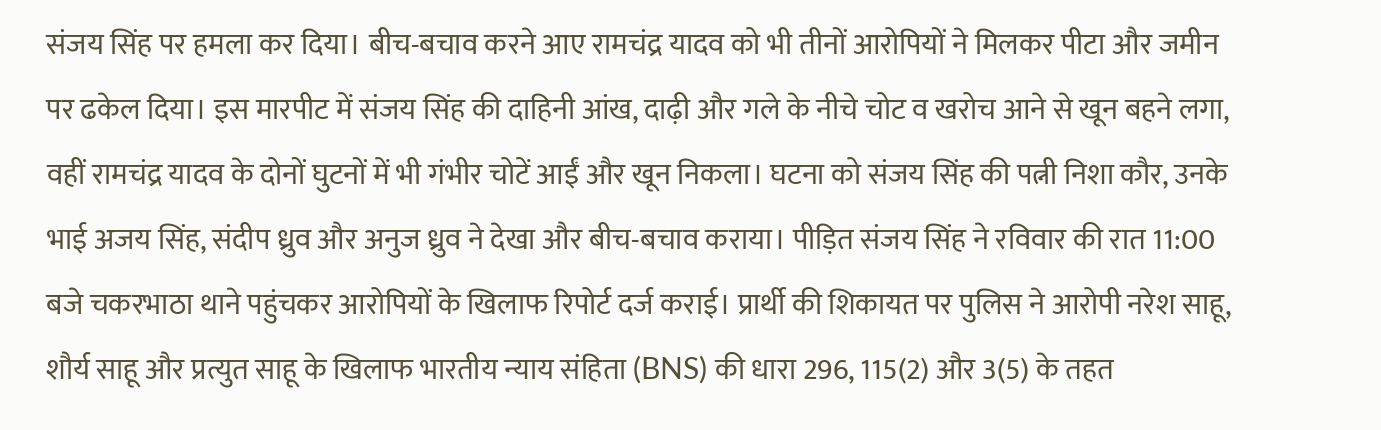संजय सिंह पर हमला कर दिया। बीच-बचाव करने आए रामचंद्र यादव को भी तीनों आरोपियों ने मिलकर पीटा और जमीन पर ढकेल दिया। इस मारपीट में संजय सिंह की दाहिनी आंख, दाढ़ी और गले के नीचे चोट व खरोच आने से खून बहने लगा, वहीं रामचंद्र यादव के दोनों घुटनों में भी गंभीर चोटें आईं और खून निकला। घटना को संजय सिंह की पत्नी निशा कौर, उनके भाई अजय सिंह, संदीप ध्रुव और अनुज ध्रुव ने देखा और बीच-बचाव कराया। पीड़ित संजय सिंह ने रविवार की रात 11:00 बजे चकरभाठा थाने पहुंचकर आरोपियों के खिलाफ रिपोर्ट दर्ज कराई। प्रार्थी की शिकायत पर पुलिस ने आरोपी नरेश साहू, शौर्य साहू और प्रत्युत साहू के खिलाफ भारतीय न्याय संहिता (BNS) की धारा 296, 115(2) और 3(5) के तहत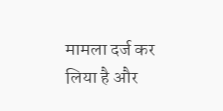मामला दर्ज कर लिया है और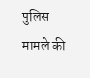पुलिस मामले की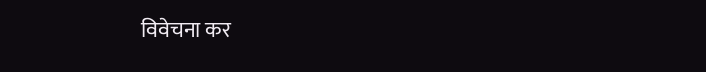विवेचना कर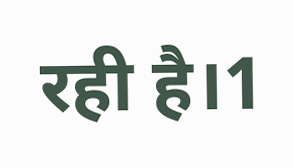रही है।1